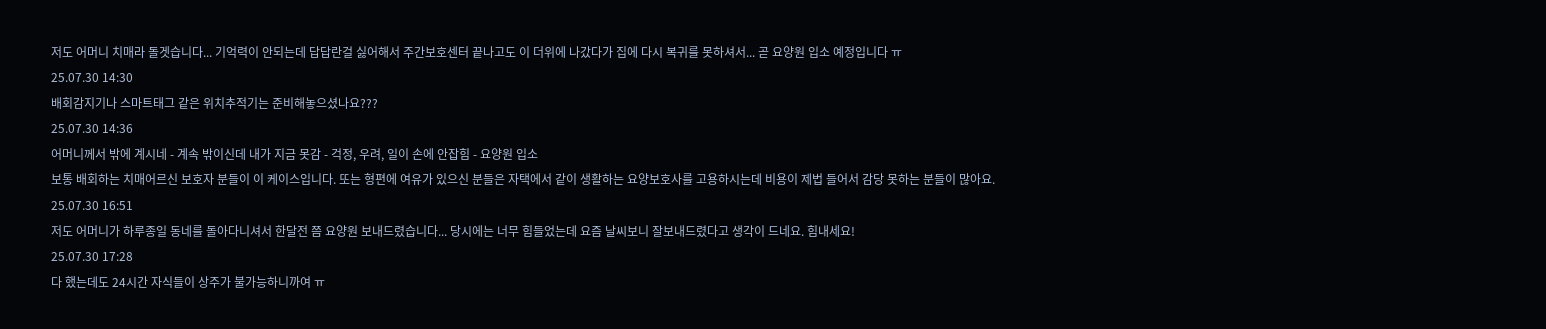저도 어머니 치매라 돌겟습니다... 기억력이 안되는데 답답란걸 싫어해서 주간보호센터 끝나고도 이 더위에 나갔다가 집에 다시 복귀를 못하셔서... 곧 요양원 입소 예정입니다 ㅠ
25.07.30 14:30
배회감지기나 스마트태그 같은 위치추적기는 준비해놓으셨나요???
25.07.30 14:36
어머니께서 밖에 계시네 - 계속 밖이신데 내가 지금 못감 - 걱정, 우려, 일이 손에 안잡힘 - 요양원 입소
보통 배회하는 치매어르신 보호자 분들이 이 케이스입니다. 또는 형편에 여유가 있으신 분들은 자택에서 같이 생활하는 요양보호사를 고용하시는데 비용이 제법 들어서 감당 못하는 분들이 많아요.
25.07.30 16:51
저도 어머니가 하루종일 동네를 돌아다니셔서 한달전 쯤 요양원 보내드렸습니다... 당시에는 너무 힘들었는데 요즘 날씨보니 잘보내드렸다고 생각이 드네요. 힘내세요!
25.07.30 17:28
다 했는데도 24시간 자식들이 상주가 불가능하니까여 ㅠ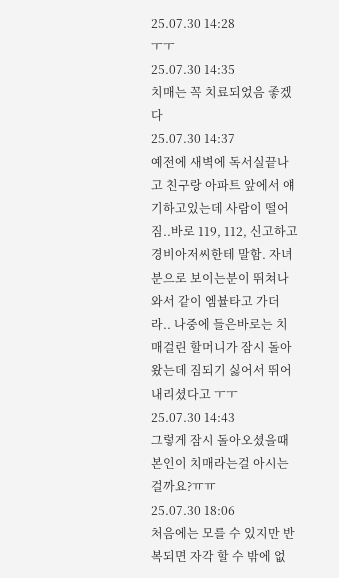25.07.30 14:28
ㅜㅜ
25.07.30 14:35
치매는 꼭 치료되었음 좋겠다
25.07.30 14:37
예전에 새벽에 독서실끝나고 친구랑 아파트 앞에서 얘기하고있는데 사람이 떨어짐..바로 119, 112, 신고하고 경비아저씨한테 말함. 자녀분으로 보이는분이 뛰쳐나와서 같이 엠뷸타고 가더라.. 나중에 들은바로는 치매걸린 할머니가 잠시 돌아왔는데 짐되기 싫어서 뛰어내리셨다고 ㅜㅜ
25.07.30 14:43
그렇게 잠시 돌아오셨을때 본인이 치매라는걸 아시는걸까요?ㅠㅠ
25.07.30 18:06
처음에는 모를 수 있지만 반복되면 자각 할 수 밖에 없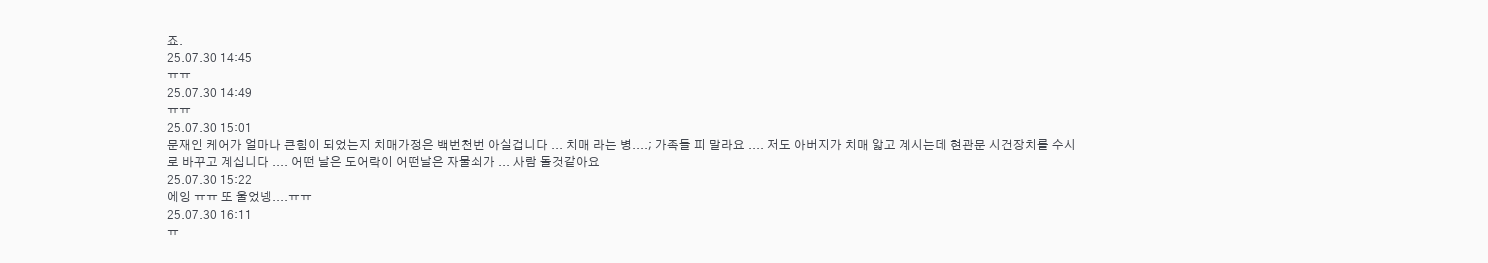죠.
25.07.30 14:45
ㅠㅠ
25.07.30 14:49
ㅠㅠ
25.07.30 15:01
문재인 케어가 얼마나 큰힘이 되었는지 치매가정은 백번천번 아실겁니다 ... 치매 라는 병....; 가족들 피 말라요 .... 저도 아버지가 치매 앏고 계시는데 현관문 시건장치를 수시로 바꾸고 계십니다 .... 어떤 날은 도어락이 어떤날은 자물쇠가 ... 사람 돌것같아요
25.07.30 15:22
에잉 ㅠㅠ 또 울었넹....ㅠㅠ
25.07.30 16:11
ㅠ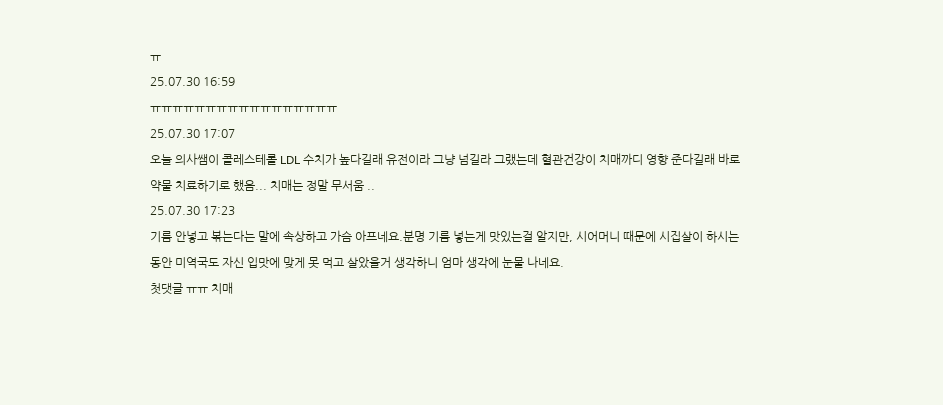ㅠ
25.07.30 16:59
ㅠㅠㅠㅠㅠㅠㅠㅠㅠㅠㅠㅠㅠㅠㅠㅠㅠ
25.07.30 17:07
오늘 의사쌤이 콜레스테롤 LDL 수치가 높다길래 유전이라 그냥 넘길라 그랬는데 혈관건강이 치매까디 영향 준다길래 바로 약물 치료하기로 했음... 치매는 정말 무서움 ..
25.07.30 17:23
기름 안넣고 볶는다는 말에 속상하고 가슴 아프네요.분명 기름 넣는게 맛있는걸 알지만, 시어머니 때문에 시집살이 하시는 동안 미역국도 자신 입맛에 맞게 못 먹고 살았을거 생각하니 엄마 생각에 눈물 나네요.
첫댓글 ㅠㅠ 치매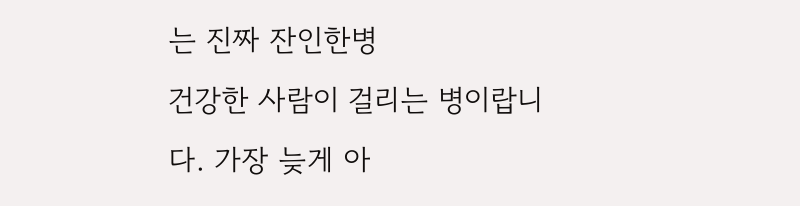는 진짜 잔인한병
건강한 사람이 걸리는 병이랍니다. 가장 늦게 아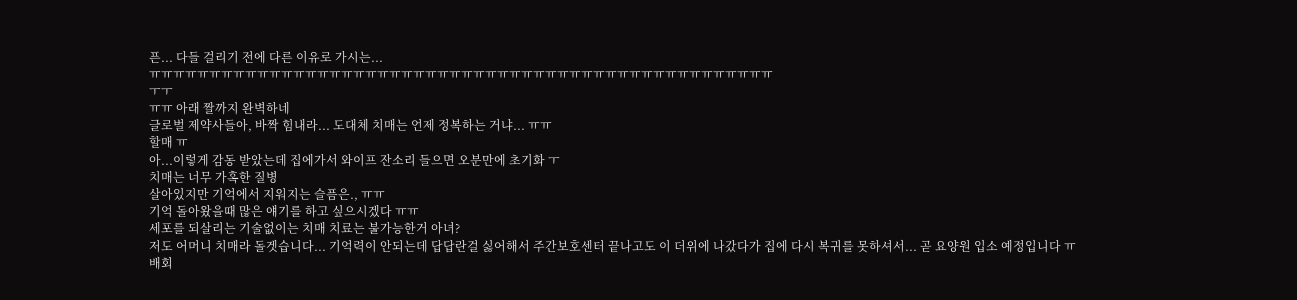픈... 다들 걸리기 전에 다른 이유로 가시는...
ㅠㅠㅠㅠㅠㅠㅠㅠㅠㅠㅠㅠㅠㅠㅠㅠㅠㅠㅠㅠㅠㅠㅠㅠㅠㅠㅠㅠㅠㅠㅠㅠㅠㅠㅠㅠㅠㅠㅠㅠㅠㅠㅠㅠㅠㅠㅠㅠㅠㅠㅠㅠ
ㅜㅜ
ㅠㅠ 아래 짤까지 완벽하네
글로벌 제약사들아, 바짝 힘내라... 도대체 치매는 언제 정복하는 거냐... ㅠㅠ
할매 ㅠ
아...이렇게 감동 받았는데 집에가서 와이프 잔소리 들으면 오분만에 초기화 ㅜ
치매는 너무 가혹한 질병
살아있지만 기억에서 지워지는 슬픔은., ㅠㅠ
기억 돌아왔을때 많은 얘기를 하고 싶으시겠다 ㅠㅠ
세포를 되살리는 기술없이는 치매 치료는 불가능한거 아녀?
저도 어머니 치매라 돌겟습니다... 기억력이 안되는데 답답란걸 싫어해서 주간보호센터 끝나고도 이 더위에 나갔다가 집에 다시 복귀를 못하셔서... 곧 요양원 입소 예정입니다 ㅠ
배회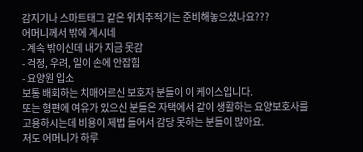감지기나 스마트태그 같은 위치추적기는 준비해놓으셨나요???
어머니께서 밖에 계시네
- 계속 밖이신데 내가 지금 못감
- 걱정, 우려, 일이 손에 안잡힘
- 요양원 입소
보통 배회하는 치매어르신 보호자 분들이 이 케이스입니다.
또는 형편에 여유가 있으신 분들은 자택에서 같이 생활하는 요양보호사를 고용하시는데 비용이 제법 들어서 감당 못하는 분들이 많아요.
저도 어머니가 하루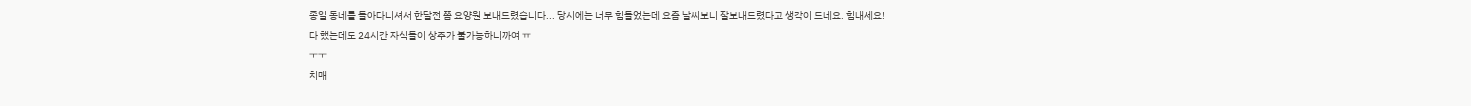종일 동네를 돌아다니셔서 한달전 쯤 요양원 보내드렸습니다... 당시에는 너무 힘들었는데 요즘 날씨보니 잘보내드렸다고 생각이 드네요. 힘내세요!
다 했는데도 24시간 자식들이 상주가 불가능하니까여 ㅠ
ㅜㅜ
치매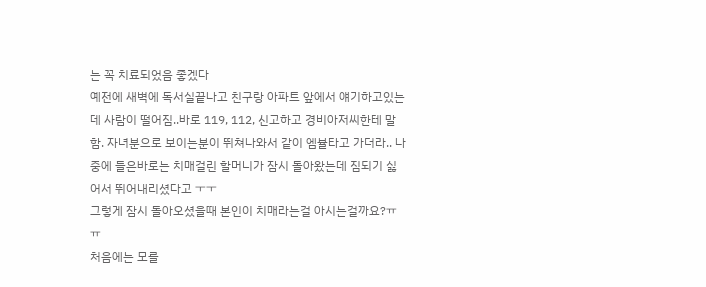는 꼭 치료되었음 좋겠다
예전에 새벽에 독서실끝나고 친구랑 아파트 앞에서 얘기하고있는데 사람이 떨어짐..바로 119, 112, 신고하고 경비아저씨한테 말함. 자녀분으로 보이는분이 뛰쳐나와서 같이 엠뷸타고 가더라.. 나중에 들은바로는 치매걸린 할머니가 잠시 돌아왔는데 짐되기 싫어서 뛰어내리셨다고 ㅜㅜ
그렇게 잠시 돌아오셨을때 본인이 치매라는걸 아시는걸까요?ㅠㅠ
처음에는 모를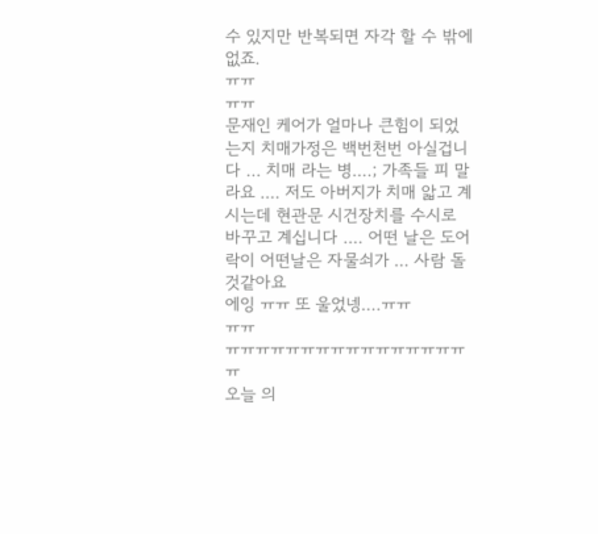수 있지만 반복되면 자각 할 수 밖에 없죠.
ㅠㅠ
ㅠㅠ
문재인 케어가 얼마나 큰힘이 되었는지 치매가정은 백번천번 아실겁니다 ... 치매 라는 병....; 가족들 피 말라요 .... 저도 아버지가 치매 앏고 계시는데 현관문 시건장치를 수시로 바꾸고 계십니다 .... 어떤 날은 도어락이 어떤날은 자물쇠가 ... 사람 돌것같아요
에잉 ㅠㅠ 또 울었넹....ㅠㅠ
ㅠㅠ
ㅠㅠㅠㅠㅠㅠㅠㅠㅠㅠㅠㅠㅠㅠㅠㅠㅠ
오늘 의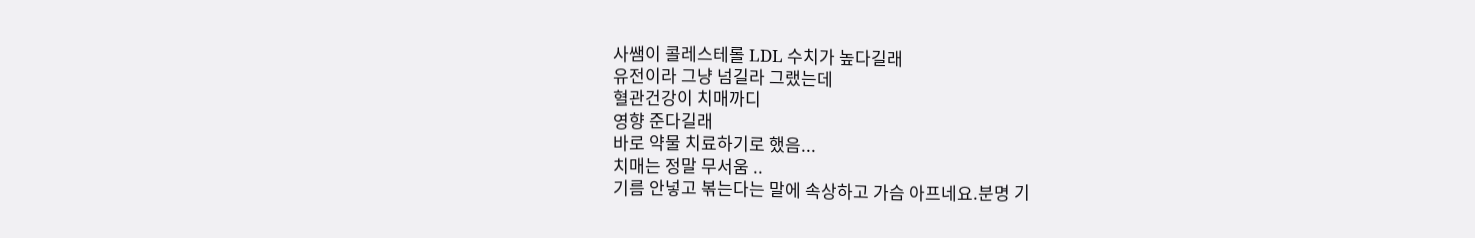사쌤이 콜레스테롤 LDL 수치가 높다길래
유전이라 그냥 넘길라 그랬는데
혈관건강이 치매까디
영향 준다길래
바로 약물 치료하기로 했음...
치매는 정말 무서움 ..
기름 안넣고 볶는다는 말에 속상하고 가슴 아프네요.분명 기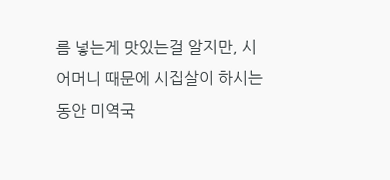름 넣는게 맛있는걸 알지만, 시어머니 때문에 시집살이 하시는 동안 미역국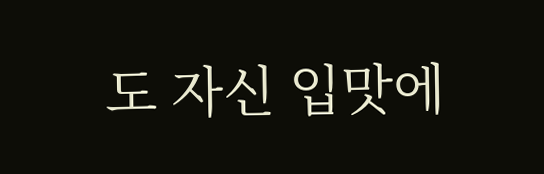도 자신 입맛에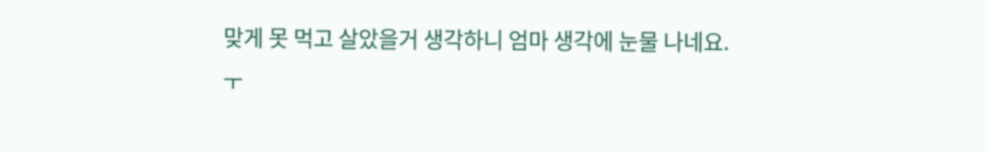맞게 못 먹고 살았을거 생각하니 엄마 생각에 눈물 나네요.
ㅜ